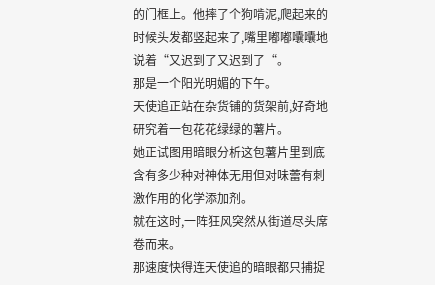的门框上。他摔了个狗啃泥,爬起来的时候头发都竖起来了,嘴里嘟嘟囔囔地说着“又迟到了又迟到了“。
那是一个阳光明媚的下午。
天使追正站在杂货铺的货架前,好奇地研究着一包花花绿绿的薯片。
她正试图用暗眼分析这包薯片里到底含有多少种对神体无用但对味蕾有刺激作用的化学添加剂。
就在这时,一阵狂风突然从街道尽头席卷而来。
那速度快得连天使追的暗眼都只捕捉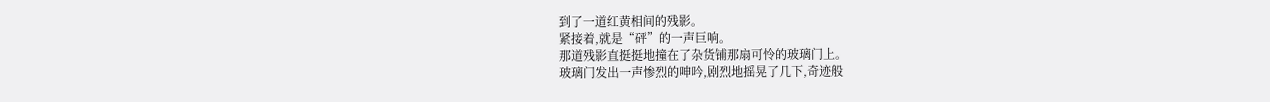到了一道红黄相间的残影。
紧接着,就是“砰”的一声巨响。
那道残影直挺挺地撞在了杂货铺那扇可怜的玻璃门上。
玻璃门发出一声惨烈的呻吟,剧烈地摇晃了几下,奇迹般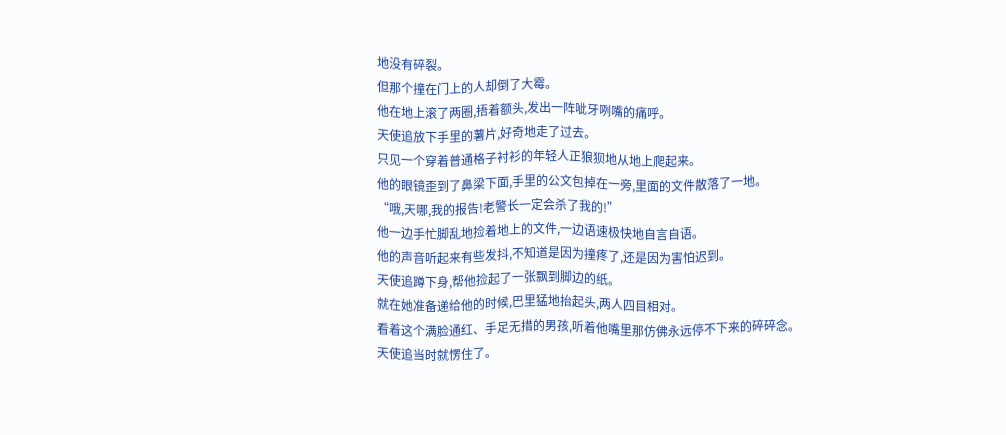地没有碎裂。
但那个撞在门上的人却倒了大霉。
他在地上滚了两圈,捂着额头,发出一阵呲牙咧嘴的痛呼。
天使追放下手里的薯片,好奇地走了过去。
只见一个穿着普通格子衬衫的年轻人正狼狈地从地上爬起来。
他的眼镜歪到了鼻梁下面,手里的公文包掉在一旁,里面的文件散落了一地。
“哦,天哪,我的报告!老警长一定会杀了我的!”
他一边手忙脚乱地捡着地上的文件,一边语速极快地自言自语。
他的声音听起来有些发抖,不知道是因为撞疼了,还是因为害怕迟到。
天使追蹲下身,帮他捡起了一张飘到脚边的纸。
就在她准备递给他的时候,巴里猛地抬起头,两人四目相对。
看着这个满脸通红、手足无措的男孩,听着他嘴里那仿佛永远停不下来的碎碎念。
天使追当时就愣住了。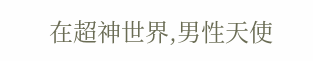在超神世界,男性天使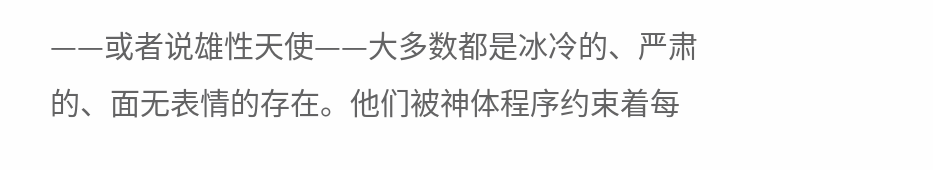——或者说雄性天使——大多数都是冰冷的、严肃的、面无表情的存在。他们被神体程序约束着每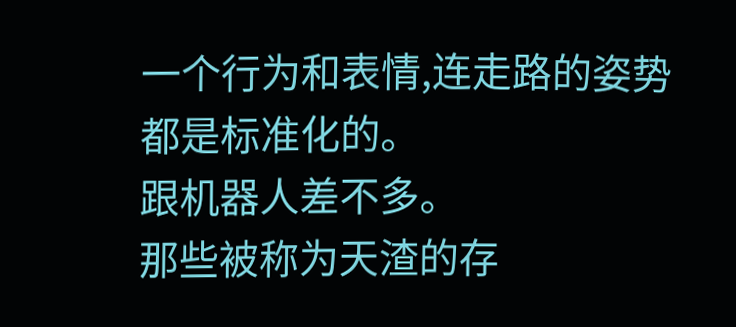一个行为和表情,连走路的姿势都是标准化的。
跟机器人差不多。
那些被称为天渣的存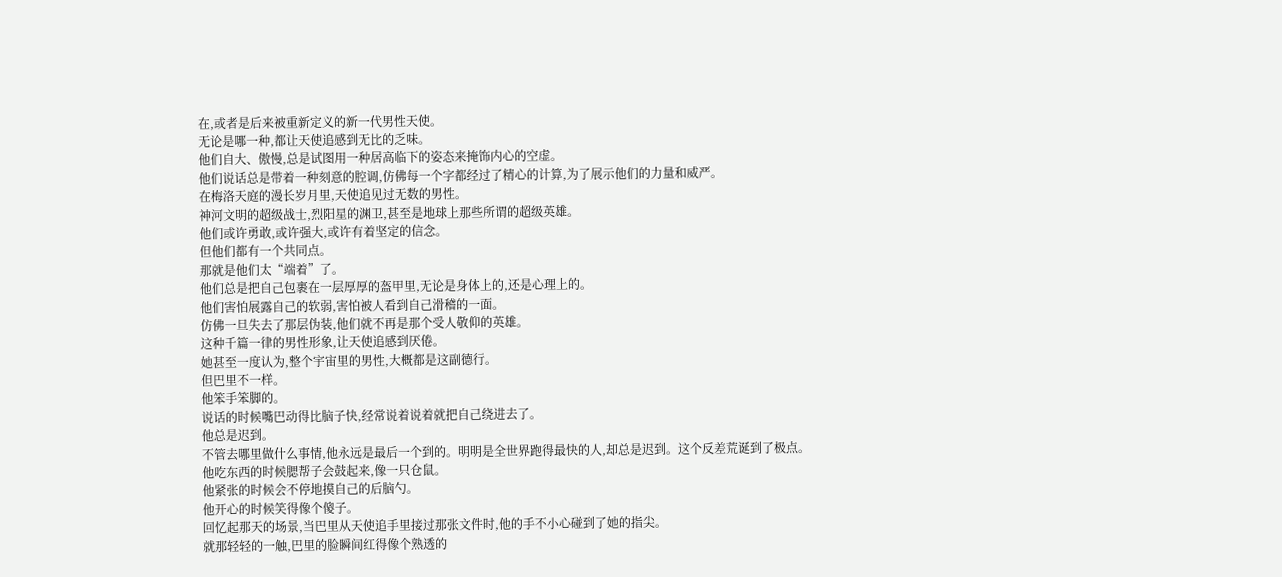在,或者是后来被重新定义的新一代男性天使。
无论是哪一种,都让天使追感到无比的乏味。
他们自大、傲慢,总是试图用一种居高临下的姿态来掩饰内心的空虚。
他们说话总是带着一种刻意的腔调,仿佛每一个字都经过了精心的计算,为了展示他们的力量和威严。
在梅洛天庭的漫长岁月里,天使追见过无数的男性。
神河文明的超级战士,烈阳星的渊卫,甚至是地球上那些所谓的超级英雄。
他们或许勇敢,或许强大,或许有着坚定的信念。
但他们都有一个共同点。
那就是他们太“端着”了。
他们总是把自己包裹在一层厚厚的盔甲里,无论是身体上的,还是心理上的。
他们害怕展露自己的软弱,害怕被人看到自己滑稽的一面。
仿佛一旦失去了那层伪装,他们就不再是那个受人敬仰的英雄。
这种千篇一律的男性形象,让天使追感到厌倦。
她甚至一度认为,整个宇宙里的男性,大概都是这副德行。
但巴里不一样。
他笨手笨脚的。
说话的时候嘴巴动得比脑子快,经常说着说着就把自己绕进去了。
他总是迟到。
不管去哪里做什么事情,他永远是最后一个到的。明明是全世界跑得最快的人,却总是迟到。这个反差荒诞到了极点。
他吃东西的时候腮帮子会鼓起来,像一只仓鼠。
他紧张的时候会不停地摸自己的后脑勺。
他开心的时候笑得像个傻子。
回忆起那天的场景,当巴里从天使追手里接过那张文件时,他的手不小心碰到了她的指尖。
就那轻轻的一触,巴里的脸瞬间红得像个熟透的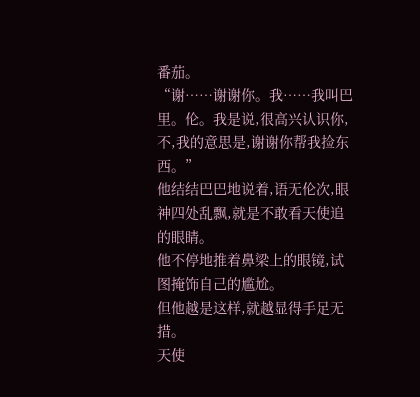番茄。
“谢……谢谢你。我……我叫巴里。伦。我是说,很高兴认识你,不,我的意思是,谢谢你帮我捡东西。”
他结结巴巴地说着,语无伦次,眼神四处乱飘,就是不敢看天使追的眼睛。
他不停地推着鼻梁上的眼镜,试图掩饰自己的尴尬。
但他越是这样,就越显得手足无措。
天使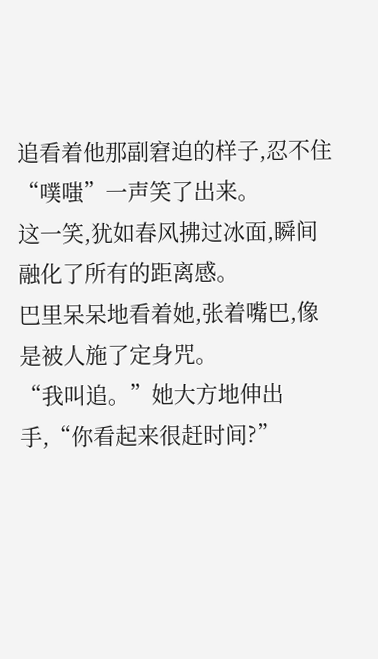追看着他那副窘迫的样子,忍不住“噗嗤”一声笑了出来。
这一笑,犹如春风拂过冰面,瞬间融化了所有的距离感。
巴里呆呆地看着她,张着嘴巴,像是被人施了定身咒。
“我叫追。”她大方地伸出手,“你看起来很赶时间?”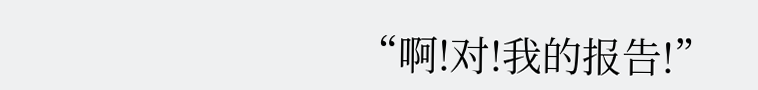“啊!对!我的报告!”